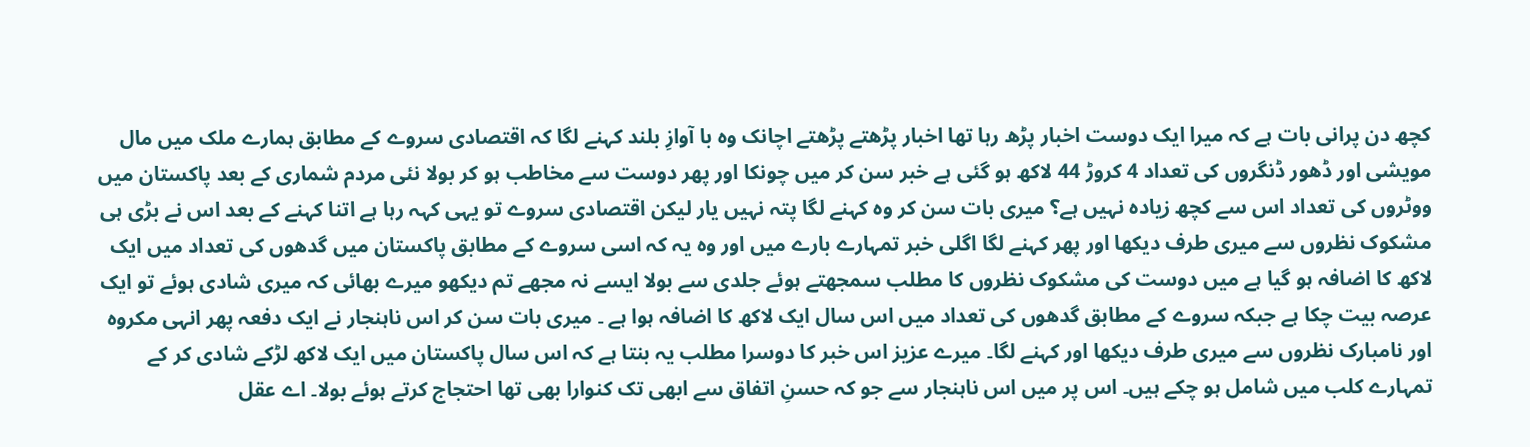کچھ دن پرانی بات ہے کہ میرا ایک دوست اخبار پڑھ رہا تھا اخبار پڑھتے پڑھتے اچانک وہ با آوازِ بلند کہنے لگا کہ اقتصادی سروے کے مطابق ہمارے ملک میں مال مویشی اور ڈھور ڈنگروں کی تعداد 4 کروڑ 44 لاکھ ہو گئی ہے خبر سن کر میں چونکا اور پھر دوست سے مخاطب ہو کر بولا نئی مردم شماری کے بعد پاکستان میں ووٹروں کی تعداد اس سے کچھ زیادہ نہیں ہے؟ میری بات سن کر وہ کہنے لگا پتہ نہیں یار لیکن اقتصادی سروے تو یہی کہہ رہا ہے اتنا کہنے کے بعد اس نے بڑی ہی مشکوک نظروں سے میری طرف دیکھا اور پھر کہنے لگا اگلی خبر تمہارے بارے میں اور وہ یہ کہ اسی سروے کے مطابق پاکستان میں گدھوں کی تعداد میں ایک لاکھ کا اضافہ ہو گیا ہے میں دوست کی مشکوک نظروں کا مطلب سمجھتے ہوئے جلدی سے بولا ایسے نہ مجھے تم دیکھو میرے بھائی کہ میری شادی ہوئے تو ایک عرصہ بیت چکا ہے جبکہ سروے کے مطابق گدھوں کی تعداد میں اس سال ایک لاکھ کا اضافہ ہوا ہے ۔ میری بات سن کر اس ناہنجار نے ایک دفعہ پھر انہی مکروہ اور نامبارک نظروں سے میری طرف دیکھا اور کہنے لگا۔ میرے عزیز اس خبر کا دوسرا مطلب یہ بنتا ہے کہ اس سال پاکستان میں ایک لاکھ لڑکے شادی کر کے تمہارے کلب میں شامل ہو چکے ہیں۔ اس پر میں اس ناہنجار سے جو کہ حسنِ اتفاق سے ابھی تک کنوارا بھی تھا احتجاج کرتے ہوئے بولا۔ اے عقل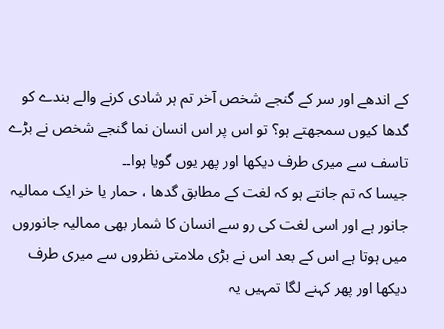کے اندھے اور سر کے گنجے شخص آخر تم ہر شادی کرنے والے بندے کو گدھا کیوں سمجھتے ہو؟ تو اس پر اس انسان نما گنجے شخص نے بڑے تاسف سے میری طرف دیکھا اور پھر یوں گویا ہوا۔۔
جیسا کہ تم جانتے ہو کہ لغت کے مطابق گدھا ، حمار یا خر ایک ممالیہ جانور ہے اور اسی لغت کی رو سے انسان کا شمار بھی ممالیہ جانوروں میں ہوتا ہے اس کے بعد اس نے بڑی ملامتی نظروں سے میری طرف دیکھا اور پھر کہنے لگا تمہیں یہ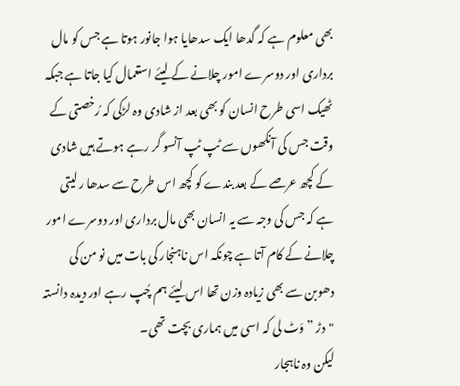بھی معلوم ہے کہ گدھا ایک سدھایا ہوا جانور ہوتا ہے جس کو مال برداری اور دوسرے امور چلانے کے لیئے استعمال کیا جاتا ہے جبکہ ٹھیک اسی طرح انسان کو بھی بعد از شادی وہ لڑکی کہ رُخصتی کے وقت جس کی آنکھوں سے ٹپ ٹپ آنسو گر رہے ہوتے ہیں شادی کے کچھ عرصے کے بعد بندے کو کچھ اس طرح سے سدھا ر لیتی ہے کہ جس کی وجہ سے یہ انسان بھی مال برداری اور دوسرے امور چلانے کے کام آتا ہے چونکہ اس ناہنجار کی بات میں نو من کی دھوبن سے بھی زیادہ وزن تھا اس لیئے ہم چُپ رہے اور دیدہ دانستہ "دڑ ” وَٹ لی کہ اسی میں ہماری بچت تھی۔
لیکن وہ ناہجار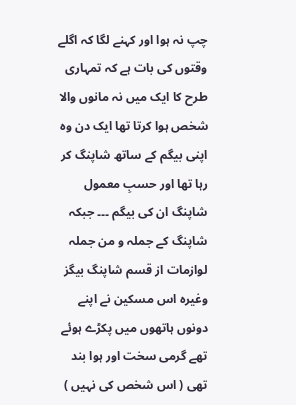چپ نہ ہوا اور کہنے لگا کہ اگلے وقتوں کی بات ہے کہ تمہاری طرح کا ایک میں نہ مانوں والا شخص ہوا کرتا تھا ایک دن وہ اپنی بیگم کے ساتھ شاپنگ کر رہا تھا اور حسبِ معمول شاپنگ ان کی بیگم ۔۔۔ جبکہ شاپنگ کے جملہ و من جملہ لوازمات از قسم شاپنگ بیگز وغیرہ اس مسکین نے اپنے دونوں ہاتھوں میں پکڑے ہوئے تھے گرمی سخت اور ہوا بند تھی ( اس شخص کی نہیں )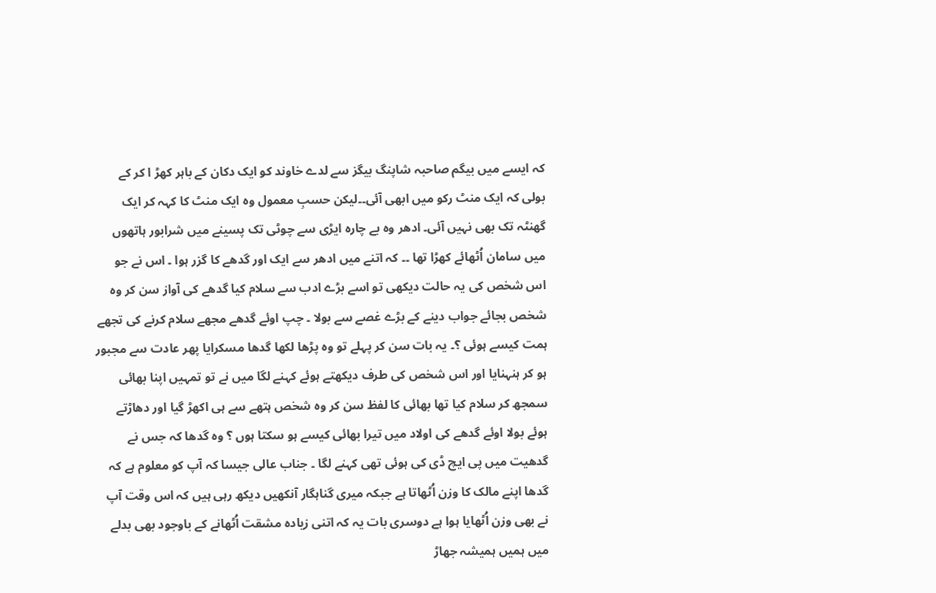کہ ایسے میں بیگم صاحبہ شاپنگ بیگز سے لدے خاوند کو ایک دکان کے باہر کھڑ ا کر کے بولی کہ ایک منٹ رکو میں ابھی آئی۔۔لیکن حسبِ معمول وہ ایک منٹ کا کہہ کر ایک گھنٹہ تک بھی نہیں آئی۔ ادھر وہ بے چارہ ایڑی سے چوٹی تک پسینے میں شرابور ہاتھوں میں سامان اُٹھائے کھڑا تھا ۔۔ کہ اتنے میں ادھر سے ایک اور گدھے کا گزر ہوا ۔ اس نے جو اس شخص کی یہ حالت دیکھی تو اسے بڑے ادب سے سلام کیا گدھے کی آواز سن کر وہ شخص بجائے جواب دینے کے بڑے غصے سے بولا ۔ چپ اوئے گدھے مجھے سلام کرنے کی تجھے ہمت کیسے ہوئی ؟۔ یہ بات سن کر پہلے تو وہ پڑھا لکھا گدھا مسکرایا پھر عادت سے مجبور ہو کر ہنہنایا اور اس شخص کی طرف دیکھتے ہوئے کہنے لگا میں نے تو تمہیں اپنا بھائی سمجھ کر سلام کیا تھا بھائی کا لفظ سن کر وہ شخص ہتھے سے ہی اکھڑ گیا اور دھاڑتے ہوئے بولا اوئے گدھے کی اولاد میں تیرا بھائی کیسے ہو سکتا ہوں ؟ وہ گدھا کہ جس نے گدھیت میں پی ایچ ڈی کی ہوئی تھی کہنے لگا ۔ جناب عالی جیسا کہ آپ کو معلوم ہے کہ گدھا اپنے مالک کا وزن اُٹھاتا ہے جبکہ میری گناہگار آنکھیں دیکھ رہی ہیں کہ اس وقت آپ نے بھی وزن اُٹھایا ہوا ہے دوسری بات یہ کہ اتنی زیادہ مشقت اُٹھانے کے باوجود بھی بدلے میں ہمیں ہمیشہ جھاڑ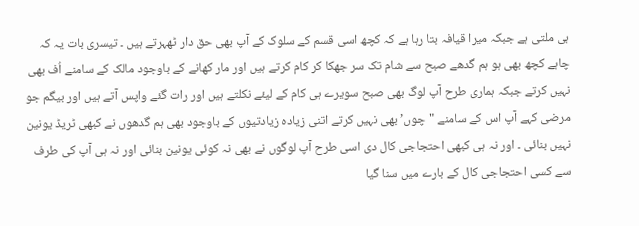ہی ملتی ہے جبکہ میرا قیافہ بتا رہا ہے کہ کچھ اسی قسم کے سلوک کے آپ بھی حق دار ٹھہرتے ہیں ۔ تیسری بات یہ کہ چاہے کچھ بھی ہو ہم گدھے صبح سے شام تک سر جھکا کر کام کرتے ہیں اور مار کھانے کے باوجود مالک کے سامنے اُف بھی نہیں کرتے جبکہ ہماری طرح آپ لوگ بھی صبح سویرے ہی کام کے لیئے نکلتے ہیں اور رات گئے واپس آتے ہیں اور بیگم جو مرضی کہے آپ اس کے سامنے "چوں’ بھی نہیں کرتے اتنی زیادہ زیادتیوں کے باوجود بھی ہم گدھوں نے کبھی ٹریڈ یونین نہیں بنائی ۔ اور نہ ہی کبھی احتجاجی کال دی اسی طرح آپ لوگوں نے بھی نہ کوئی یونین بنائی اور نہ ہی آپ کی طرف سے کسی احتجاجی کال کے بارے میں سنا گیا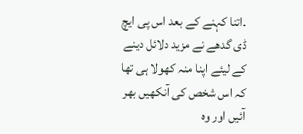۔اتنا کہنے کے بعد اس پی ایچ ڈی گدھے نے مزید دلائل دینے کے لیئے اپنا منہ کھولا ہی تھا کہ اس شخص کی آنکھیں بھر آئیں اور وہ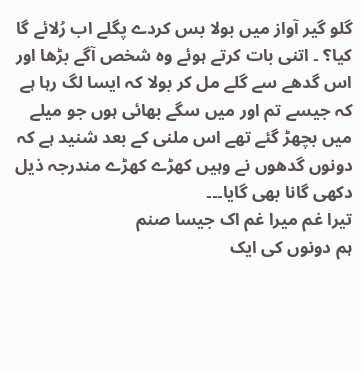گلو گیر آواز میں بولا بس کردے پگلے اب رُلائے گا کیا؟ ۔ اتنی بات کرتے ہوئے وہ شخص آگے بڑھا اور اس گدھے سے گلے مل کر بولا کہ ایسا لگ رہا ہے کہ جیسے تم اور میں سگے بھائی ہوں جو میلے میں بچھڑ گئے تھے اس ملنی کے بعد شنید ہے کہ دونوں گدھوں نے وہیں کھڑے کھڑے مندرجہ ذیل دکھی گانا بھی گایا۔۔۔
تیرا غم میرا غم اک جیسا صنم
ہم دونوں کی ایک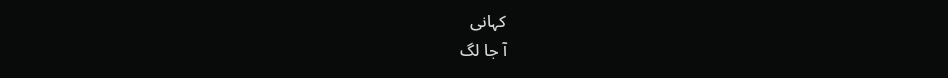کہانی
آ جا لگ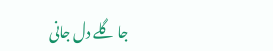جا گلے دل جانی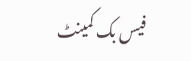فیس بک کمینٹ